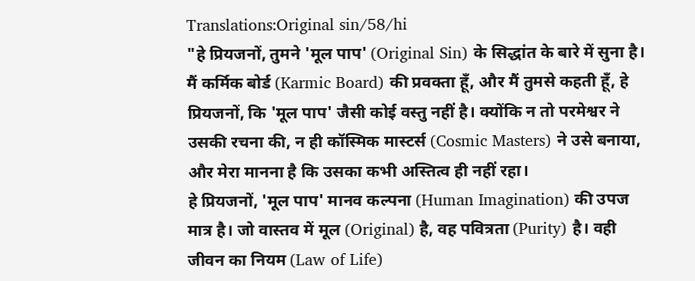Translations:Original sin/58/hi
"हे प्रियजनों, तुमने 'मूल पाप' (Original Sin) के सिद्धांत के बारे में सुना है। मैं कर्मिक बोर्ड (Karmic Board) की प्रवक्ता हूँ, और मैं तुमसे कहती हूँ, हे प्रियजनों, कि 'मूल पाप' जैसी कोई वस्तु नहीं है। क्योंकि न तो परमेश्वर ने उसकी रचना की, न ही कॉस्मिक मास्टर्स (Cosmic Masters) ने उसे बनाया, और मेरा मानना है कि उसका कभी अस्तित्व ही नहीं रहा।
हे प्रियजनों, 'मूल पाप' मानव कल्पना (Human Imagination) की उपज मात्र है। जो वास्तव में मूल (Original) है, वह पवित्रता (Purity) है। वही जीवन का नियम (Law of Life)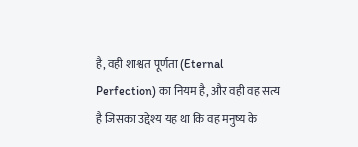है, वही शाश्वत पूर्णता (Eternal Perfection) का नियम है, और वही वह सत्य है जिसका उद्देश्य यह था कि वह मनुष्य के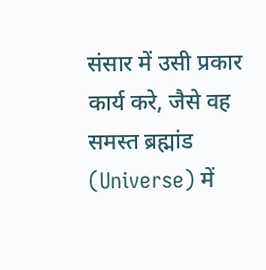संसार में उसी प्रकार कार्य करे, जैसे वह समस्त ब्रह्मांड (Universe) में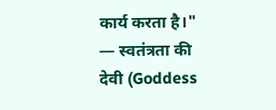कार्य करता है।"
— स्वतंत्रता की देवी (Goddess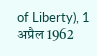of Liberty), 1 अप्रैल 1962